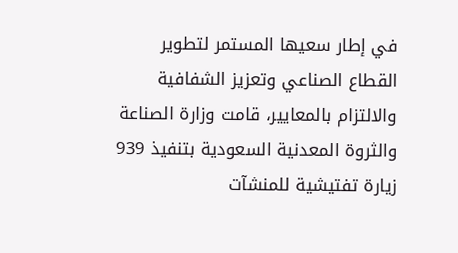في إطار سعيها المستمر لتطوير القطاع الصناعي وتعزيز الشفافية والالتزام بالمعايير، قامت وزارة الصناعة والثروة المعدنية السعودية بتنفيذ 939 زيارة تفتيشية للمنشآت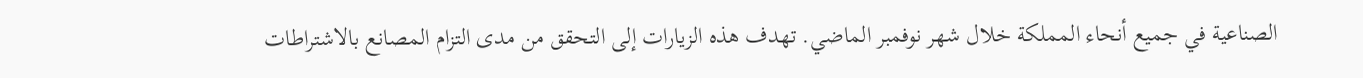الصناعية في جميع أنحاء المملكة خلال شهر نوفمبر الماضي. تهدف هذه الزيارات إلى التحقق من مدى التزام المصانع بالاشتراطات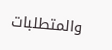والمتطلبات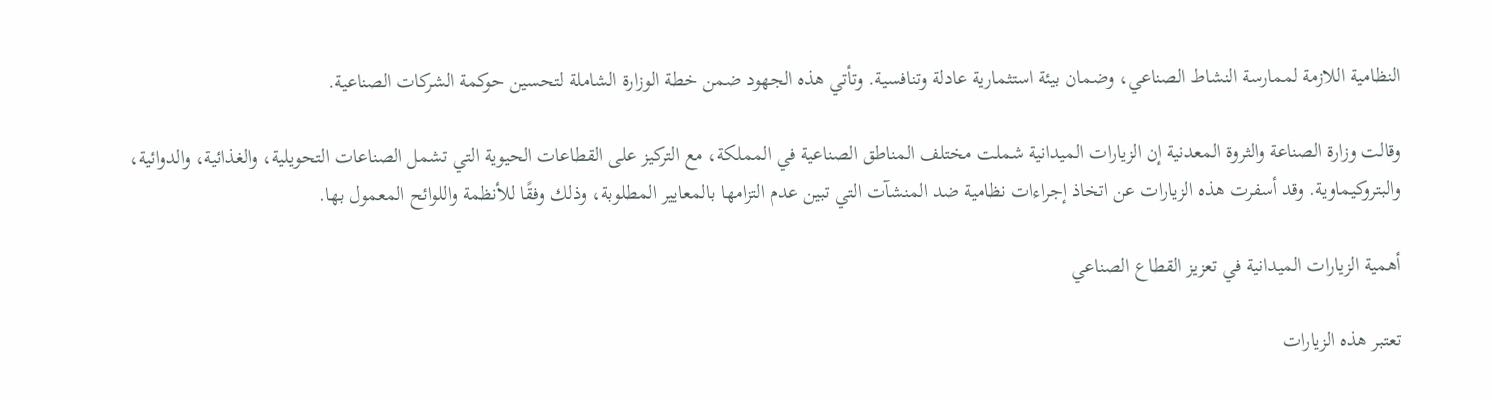النظامية اللازمة لممارسة النشاط الصناعي، وضمان بيئة استثمارية عادلة وتنافسية. وتأتي هذه الجهود ضمن خطة الوزارة الشاملة لتحسين حوكمة الشركات الصناعية.

وقالت وزارة الصناعة والثروة المعدنية إن الزيارات الميدانية شملت مختلف المناطق الصناعية في المملكة، مع التركيز على القطاعات الحيوية التي تشمل الصناعات التحويلية، والغذائية، والدوائية، والبتروكيماوية. وقد أسفرت هذه الزيارات عن اتخاذ إجراءات نظامية ضد المنشآت التي تبين عدم التزامها بالمعايير المطلوبة، وذلك وفقًا للأنظمة واللوائح المعمول بها.

أهمية الزيارات الميدانية في تعزيز القطاع الصناعي

تعتبر هذه الزيارات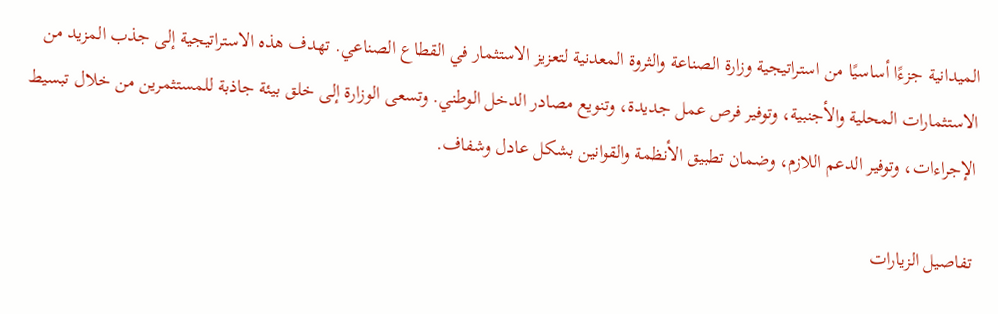الميدانية جزءًا أساسيًا من استراتيجية وزارة الصناعة والثروة المعدنية لتعزيز الاستثمار في القطاع الصناعي. تهدف هذه الاستراتيجية إلى جذب المزيد من الاستثمارات المحلية والأجنبية، وتوفير فرص عمل جديدة، وتنويع مصادر الدخل الوطني. وتسعى الوزارة إلى خلق بيئة جاذبة للمستثمرين من خلال تبسيط الإجراءات، وتوفير الدعم اللازم، وضمان تطبيق الأنظمة والقوانين بشكل عادل وشفاف.

تفاصيل الزيارات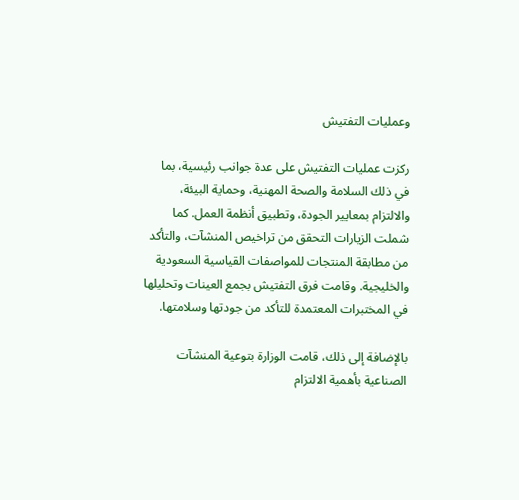وعمليات التفتيش

ركزت عمليات التفتيش على عدة جوانب رئيسية، بما في ذلك السلامة والصحة المهنية، وحماية البيئة، والالتزام بمعايير الجودة، وتطبيق أنظمة العمل. كما شملت الزيارات التحقق من تراخيص المنشآت، والتأكد من مطابقة المنتجات للمواصفات القياسية السعودية والخليجية. وقامت فرق التفتيش بجمع العينات وتحليلها في المختبرات المعتمدة للتأكد من جودتها وسلامتها.

بالإضافة إلى ذلك، قامت الوزارة بتوعية المنشآت الصناعية بأهمية الالتزام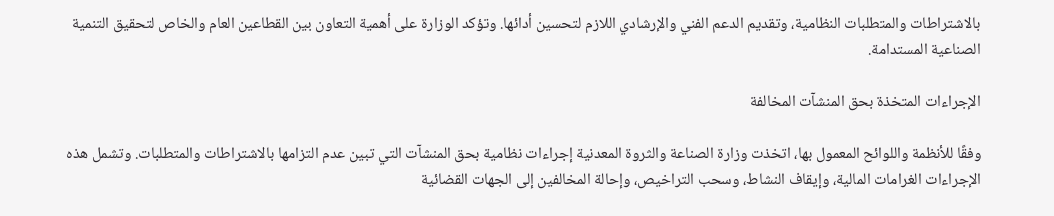بالاشتراطات والمتطلبات النظامية، وتقديم الدعم الفني والإرشادي اللازم لتحسين أدائها. وتؤكد الوزارة على أهمية التعاون بين القطاعين العام والخاص لتحقيق التنمية الصناعية المستدامة.

الإجراءات المتخذة بحق المنشآت المخالفة

وفقًا للأنظمة واللوائح المعمول بها، اتخذت وزارة الصناعة والثروة المعدنية إجراءات نظامية بحق المنشآت التي تبين عدم التزامها بالاشتراطات والمتطلبات. وتشمل هذه الإجراءات الغرامات المالية، وإيقاف النشاط، وسحب التراخيص، وإحالة المخالفين إلى الجهات القضائية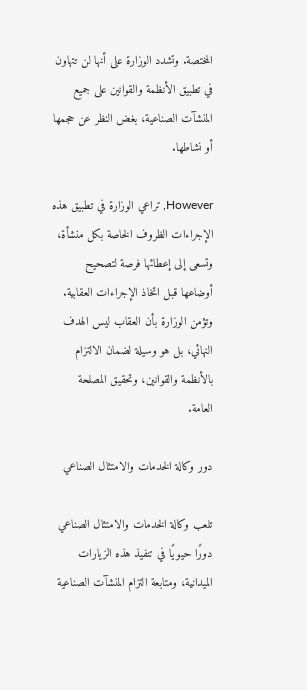المختصة. وتشدد الوزارة على أنها لن تتهاون في تطبيق الأنظمة والقوانين على جميع المنشآت الصناعية، بغض النظر عن حجمها أو نشاطها.

However, تراعي الوزارة في تطبيق هذه الإجراءات الظروف الخاصة بكل منشأة، وتسعى إلى إعطائها فرصة لتصحيح أوضاعها قبل اتخاذ الإجراءات العقابية. وتؤمن الوزارة بأن العقاب ليس الهدف النهائي، بل هو وسيلة لضمان الالتزام بالأنظمة والقوانين، وتحقيق المصلحة العامة.

دور وكالة الخدمات والامتثال الصناعي

تلعب وكالة الخدمات والامتثال الصناعي دورًا حيويًا في تنفيذ هذه الزيارات الميدانية، ومتابعة التزام المنشآت الصناعية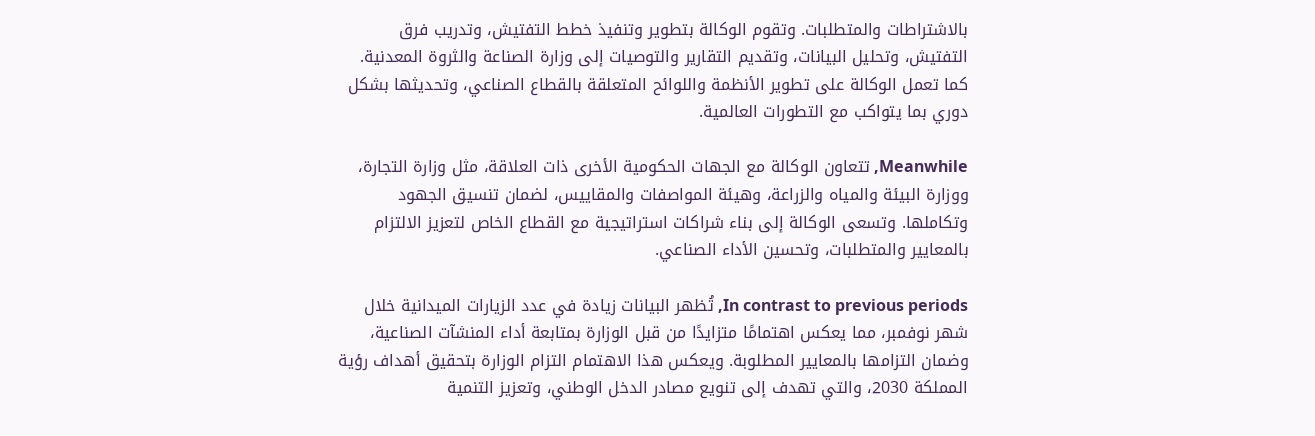بالاشتراطات والمتطلبات. وتقوم الوكالة بتطوير وتنفيذ خطط التفتيش، وتدريب فرق التفتيش، وتحليل البيانات، وتقديم التقارير والتوصيات إلى وزارة الصناعة والثروة المعدنية. كما تعمل الوكالة على تطوير الأنظمة واللوائح المتعلقة بالقطاع الصناعي، وتحديثها بشكل دوري بما يتواكب مع التطورات العالمية.

Meanwhile, تتعاون الوكالة مع الجهات الحكومية الأخرى ذات العلاقة، مثل وزارة التجارة، ووزارة البيئة والمياه والزراعة، وهيئة المواصفات والمقاييس، لضمان تنسيق الجهود وتكاملها. وتسعى الوكالة إلى بناء شراكات استراتيجية مع القطاع الخاص لتعزيز الالتزام بالمعايير والمتطلبات، وتحسين الأداء الصناعي.

In contrast to previous periods, تُظهر البيانات زيادة في عدد الزيارات الميدانية خلال شهر نوفمبر، مما يعكس اهتمامًا متزايدًا من قبل الوزارة بمتابعة أداء المنشآت الصناعية، وضمان التزامها بالمعايير المطلوبة. ويعكس هذا الاهتمام التزام الوزارة بتحقيق أهداف رؤية المملكة 2030، والتي تهدف إلى تنويع مصادر الدخل الوطني، وتعزيز التنمية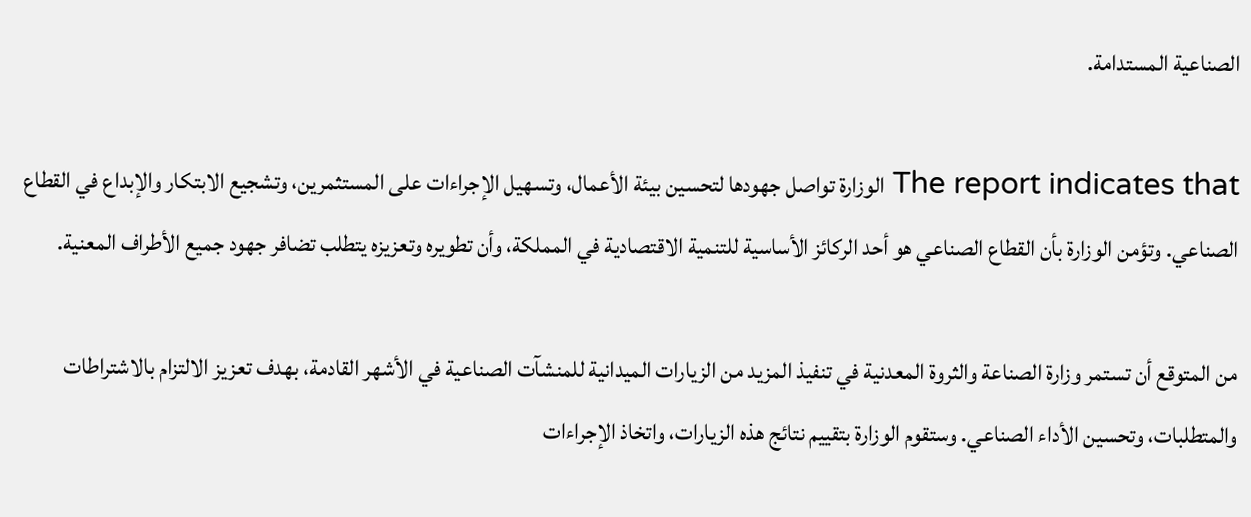الصناعية المستدامة.

The report indicates that الوزارة تواصل جهودها لتحسين بيئة الأعمال، وتسهيل الإجراءات على المستثمرين، وتشجيع الابتكار والإبداع في القطاع الصناعي. وتؤمن الوزارة بأن القطاع الصناعي هو أحد الركائز الأساسية للتنمية الاقتصادية في المملكة، وأن تطويره وتعزيزه يتطلب تضافر جهود جميع الأطراف المعنية.

من المتوقع أن تستمر وزارة الصناعة والثروة المعدنية في تنفيذ المزيد من الزيارات الميدانية للمنشآت الصناعية في الأشهر القادمة، بهدف تعزيز الالتزام بالاشتراطات والمتطلبات، وتحسين الأداء الصناعي. وستقوم الوزارة بتقييم نتائج هذه الزيارات، واتخاذ الإجراءات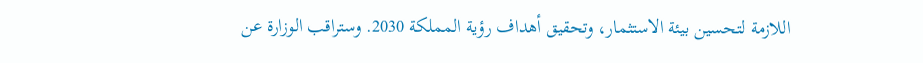اللازمة لتحسين بيئة الاستثمار، وتحقيق أهداف رؤية المملكة 2030. وستراقب الوزارة عن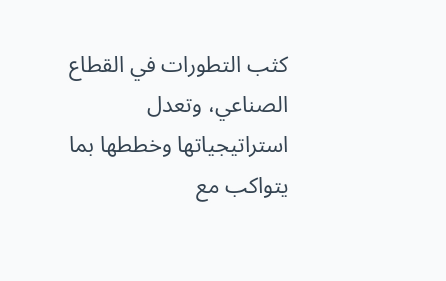كثب التطورات في القطاع الصناعي، وتعدل استراتيجياتها وخططها بما يتواكب مع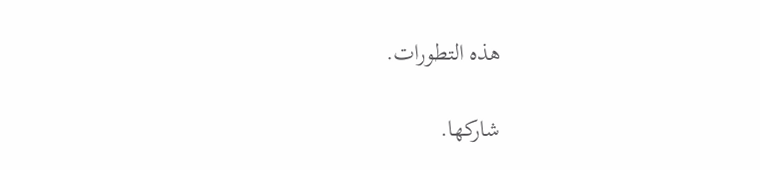هذه التطورات.

شاركها.